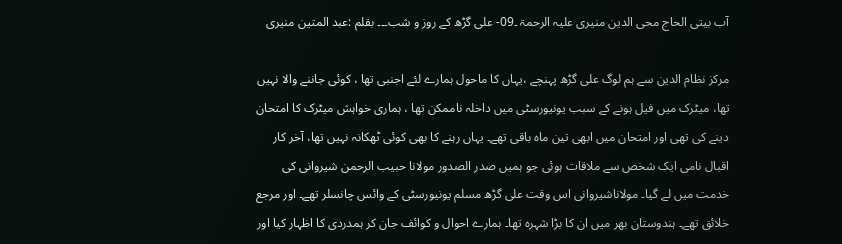آب بیتی الحاج محی الدین منیری علیہ الرحمۃ ۔09- علی گڑھ کے روز و شب۔۔۔ بقلم :عبد المتین منیری

مرکز نظام الدین سے ہم لوگ علی گڑھ پہنچے ،یہاں کا ماحول ہمارے لئے اجنبی تھا ، کوئی جاننے والا نہیں تھا، میٹرک میں فیل ہونے کے سبب یونیورسٹی میں داخلہ ناممکن تھا ، ہماری خواہش میٹرک کا امتحان دینے کی تھی اور امتحان میں ابھی تین ماہ باقی تھے۔ یہاں رہنے کا بھی کوئی ٹھکانہ نہیں تھا، آخر کار اقبال نامی ایک شخص سے ملاقات ہوئی جو ہمیں صدر الصدور مولانا حبیب الرحمن شیروانی کی خدمت میں لے گیا۔ مولاناشیروانی اس وقت علی گڑھ مسلم یونیورسٹی کے وائس چانسلر تھے۔ اور مرجع خلائق تھے۔ ہندوستان بھر میں ان کا بڑا شہرہ تھا۔ ہمارے احوال و کوائف جان کر ہمدردی کا اظہار کیا اور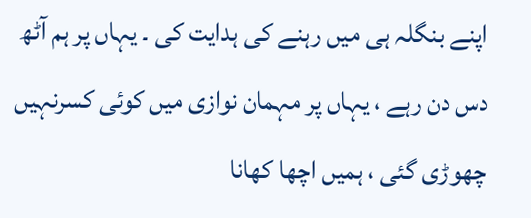اپنے بنگلہ ہی میں رہنے کی ہدایت کی ۔ یہاں پر ہم آٹھ دس دن رہے ، یہاں پر مہمان نوازی میں کوئی کسرنہیں چھوڑی گئی ، ہمیں اچھا کھانا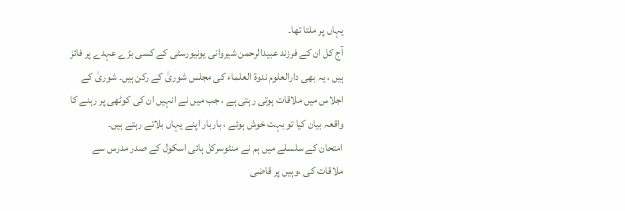یہاں پر ملتا تھا۔
آج کل ان کے فرزند عبیدالرحمن شیروانی یونیورسٹی کے کسی بڑے عہدے پر فائز ہیں ، یہ بھی دارالعلوم ندوۃ العلماء کی مجلس شوریٰ کے رکن ہیں۔ شوریٰ کے اجلاس میں ملاقات ہوتی رہتی ہے ، جب میں نے انہیں ان کی کوٹھی پر رہنے کا واقعہ بیان کیا تو بہت خوش ہوئے ، باربار اپنے یہاں بلاتے رہتے ہیں۔
امتحان کے سلسلے میں ہم نے منٹوسرکل ہائی اسکول کے صدر مدرس سے ملاقات کی ،وہیں پر قاضی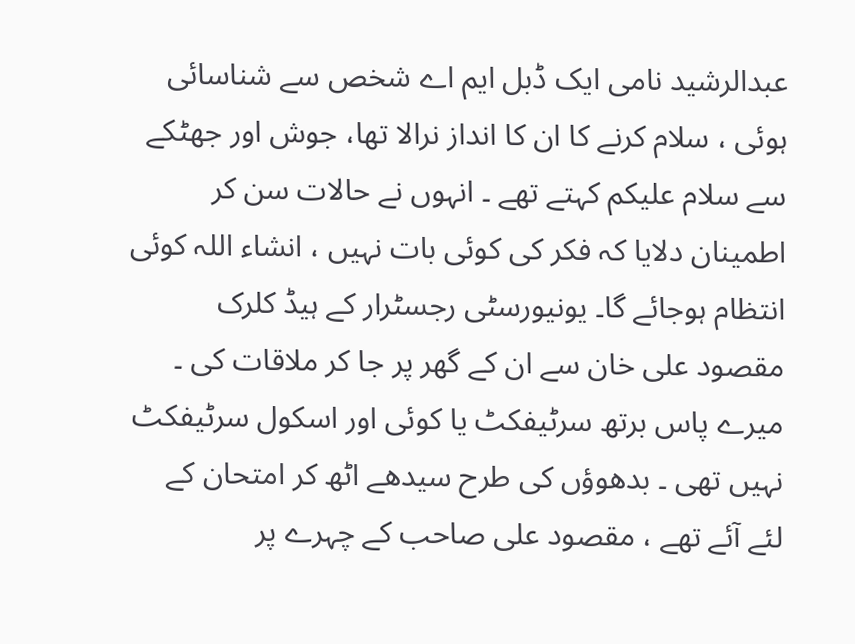عبدالرشید نامی ایک ڈبل ایم اے شخص سے شناسائی ہوئی ، سلام کرنے کا ان کا انداز نرالا تھا، جوش اور جھٹکے سے سلام علیکم کہتے تھے ۔ انہوں نے حالات سن کر اطمینان دلایا کہ فکر کی کوئی بات نہیں ، انشاء اللہ کوئی انتظام ہوجائے گا۔ یونیورسٹی رجسٹرار کے ہیڈ کلرک مقصود علی خان سے ان کے گھر پر جا کر ملاقات کی ۔ میرے پاس برتھ سرٹیفکٹ یا کوئی اور اسکول سرٹیفکٹ نہیں تھی ۔ بدھوؤں کی طرح سیدھے اٹھ کر امتحان کے لئے آئے تھے ، مقصود علی صاحب کے چہرے پر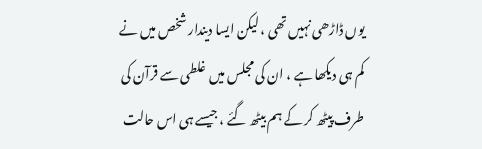یوں ڈاڑھی نہیں تھی ، لیکن ایسا دیندار شخص میں نے کم ہی دیکھا ہے ، ان کی مجلس میں غلطی سے قرآن کی طرف پیٹھ کر کے ہم بیٹھ گئے ، جیسے ہی اس حالت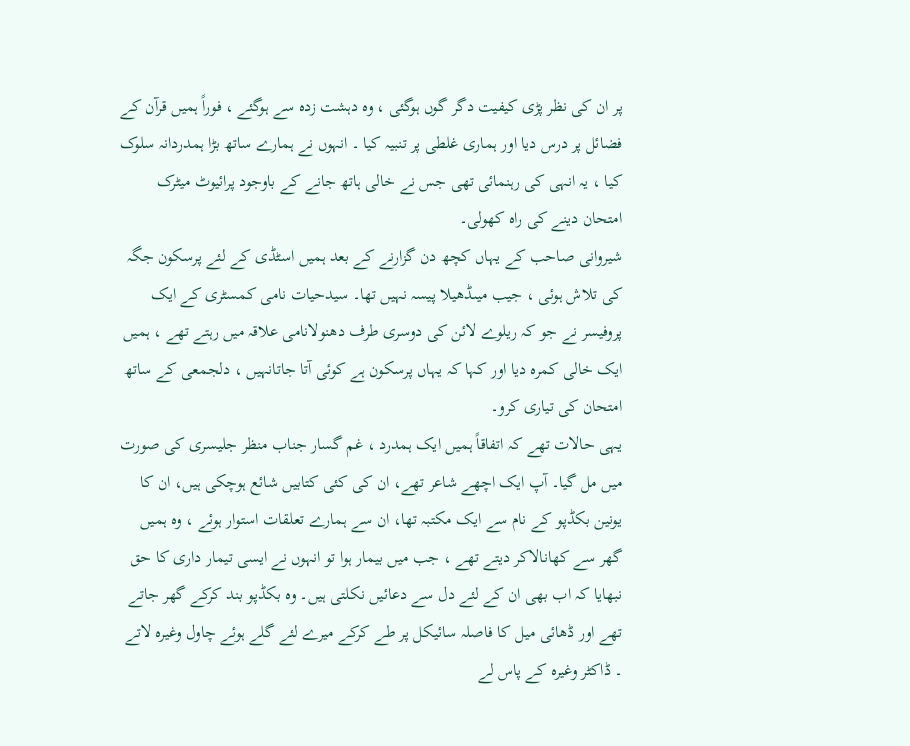پر ان کی نظر پڑی کیفیت دگر گوں ہوگئی ، وہ دہشت زدہ سے ہوگئے ، فوراً ہمیں قرآن کے فضائل پر درس دیا اور ہماری غلطی پر تنبیہ کیا ۔ انہوں نے ہمارے ساتھ بڑا ہمدردانہ سلوک کیا ، یہ انہی کی رہنمائی تھی جس نے خالی ہاتھ جانے کے باوجود پرائیوٹ میٹرک امتحان دینے کی راہ کھولی۔
شیروانی صاحب کے یہاں کچھ دن گزارنے کے بعد ہمیں اسٹڈی کے لئے پرسکون جگہ کی تلاش ہوئی ، جیب میںڈھیلا پیسہ نہیں تھا۔ سیدحیات نامی کمسٹری کے ایک پروفیسر نے جو کہ ریلوے لائن کی دوسری طرف دھنولانامی علاقہ میں رہتے تھے ، ہمیں ایک خالی کمرہ دیا اور کہا کہ یہاں پرسکون ہے کوئی آتا جاتانہیں ، دلجمعی کے ساتھ امتحان کی تیاری کرو۔
یہی حالات تھے کہ اتفاقاً ہمیں ایک ہمدرد ، غم گسار جناب منظر جلیسری کی صورت میں مل گیا۔ آپ ایک اچھے شاعر تھے، ان کی کئی کتابیں شائع ہوچکی ہیں، ان کا یونین بکڈپو کے نام سے ایک مکتبہ تھا، ان سے ہمارے تعلقات استوار ہوئے ، وہ ہمیں گھر سے کھانالاکر دیتے تھے ، جب میں بیمار ہوا تو انہوں نے ایسی تیمار داری کا حق نبھایا کہ اب بھی ان کے لئے دل سے دعائیں نکلتی ہیں۔ وہ بکڈپو بند کرکے گھر جاتے تھے اور ڈھائی میل کا فاصلہ سائیکل پر طے کرکے میرے لئے گلے ہوئے چاول وغیرہ لاتے ۔ ڈاکٹر وغیرہ کے پاس لے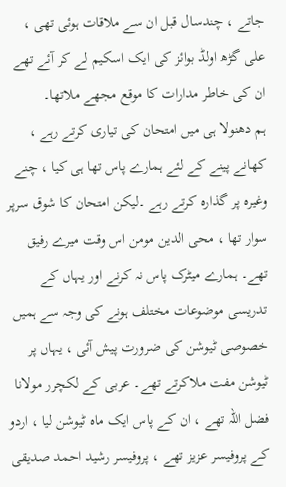جاتے ، چندسال قبل ان سے ملاقات ہوئی تھی ، علی گڑھ اولڈ بوائز کی ایک اسکیم لے کر آئے تھے ان کی خاطر مدارات کا موقع مجھے ملاتھا۔
ہم دھنولا ہی میں امتحان کی تیاری کرتے رہے ، کھانے پینے کے لئے ہمارے پاس تھا ہی کیا ، چنے وغیرہ پر گذارہ کرتے رہے ۔لیکن امتحان کا شوق سرپر سوار تھا ، محی الدین مومن اس وقت میرے رفیق تھے۔ ہمارے میٹرک پاس نہ کرنے اور یہاں کے تدریسی موضوعات مختلف ہونے کی وجہ سے ہمیں خصوصی ٹیوشن کی ضرورت پیش آئی ، یہاں پر ٹیوشن مفت ملاکرتے تھے۔ عربی کے لکچرر مولانا فضل اللہ تھے ، ان کے پاس ایک ماہ ٹیوشن لیا ، اردو کے پروفیسر عزیز تھے ، پروفیسر رشید احمد صدیقی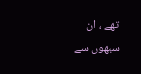تھے ، ان سبھوں سے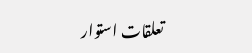تعلقات استوار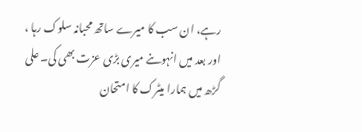رہے، ان سب کا میرے ساتھ محبانہ سلوک رہا ، اور بعد میں انہوںنے میری بڑی عزت بھی کی۔ علی گڑھ میں ہمارا میٹرک کا امتحان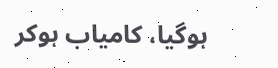ہوگیا، کامیاب ہوکر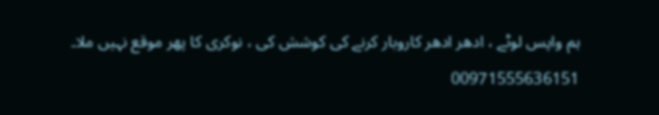ہم واپس لوٹے ، ادھر ادھر کاروبار کرنے کی کوشش کی ، نوکری کا پھر موقع نہیں ملا۔
00971555636151